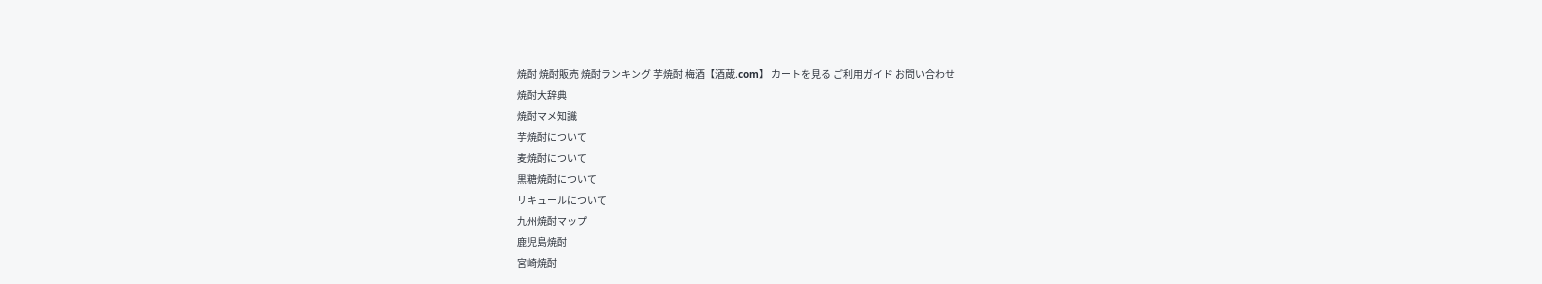焼酎 焼酎販売 焼酎ランキング 芋焼酎 梅酒【酒蔵.com】 カートを見る ご利用ガイド お問い合わせ
焼酎大辞典
焼酎マメ知識
芋焼酎について
麦焼酎について
黒糖焼酎について
リキュールについて
九州焼酎マップ
鹿児島焼酎
宮崎焼酎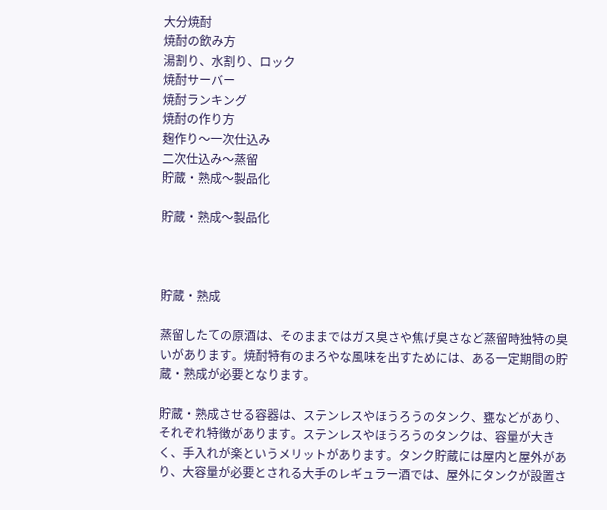大分焼酎
焼酎の飲み方
湯割り、水割り、ロック
焼酎サーバー
焼酎ランキング
焼酎の作り方
麹作り〜一次仕込み
二次仕込み〜蒸留
貯蔵・熟成〜製品化

貯蔵・熟成〜製品化



貯蔵・熟成

蒸留したての原酒は、そのままではガス臭さや焦げ臭さなど蒸留時独特の臭いがあります。焼酎特有のまろやな風味を出すためには、ある一定期間の貯蔵・熟成が必要となります。

貯蔵・熟成させる容器は、ステンレスやほうろうのタンク、甕などがあり、それぞれ特徴があります。ステンレスやほうろうのタンクは、容量が大きく、手入れが楽というメリットがあります。タンク貯蔵には屋内と屋外があり、大容量が必要とされる大手のレギュラー酒では、屋外にタンクが設置さ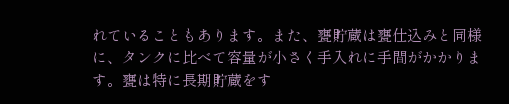れていることもあります。また、甕貯蔵は甕仕込みと同様に、タンクに比べて容量が小さく手入れに手間がかかります。甕は特に長期貯蔵をす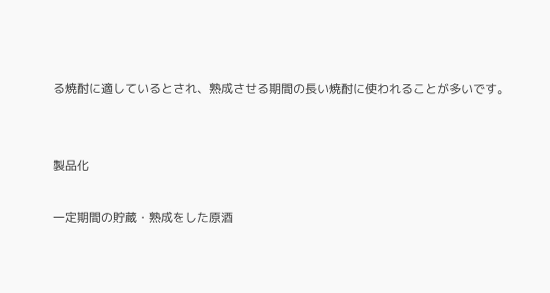る焼酎に適しているとされ、熟成させる期間の長い焼酎に使われることが多いです。


製品化

一定期間の貯蔵・熟成をした原酒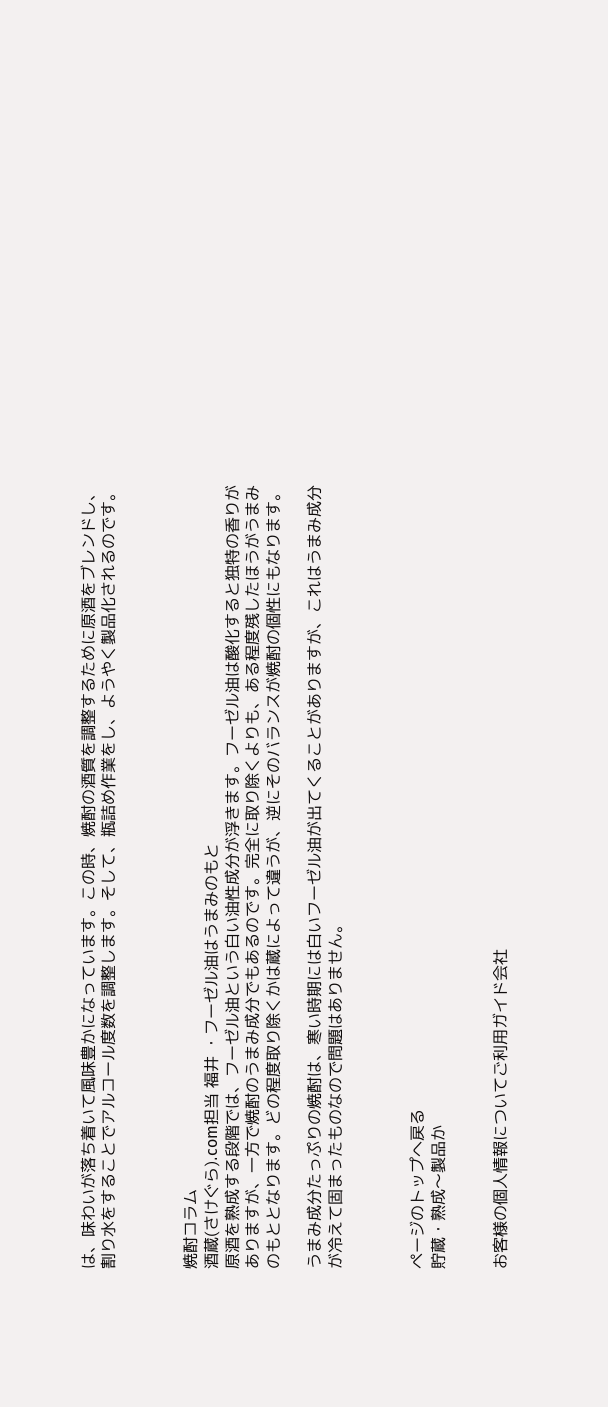は、味わいが落ち着いて風味豊かになっています。この時、焼酎の酒質を調整するために原酒をブレンドし、割り水をすることでアルコール度数を調整します。そして、瓶詰め作業をし、ようやく製品化されるのです。



焼酎コラム
酒蔵(さけぐら).com担当 福井 ・フーゼル油はうまみのもと
原酒を熟成する段階では、フーゼル油という白い油性成分が浮きます。フーゼル油は酸化すると独特の香りがありますが、一方で焼酎のうまみ成分でもあるのです。完全に取り除くよりも、ある程度残したほうがうまみのもととなります。どの程度取り除くかは蔵によって違うが、逆にそのバランスが焼酎の個性にもなります。

うまみ成分たっぷりの焼酎は、寒い時期には白いフーゼル油が出てくることがありますが、これはうまみ成分が冷えて固まったものなので問題はありません。



ページのトップへ戻る
貯蔵・熟成〜製品か


お客様の個人情報についてご利用ガイド会社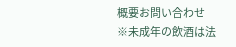概要お問い合わせ
※未成年の飲酒は法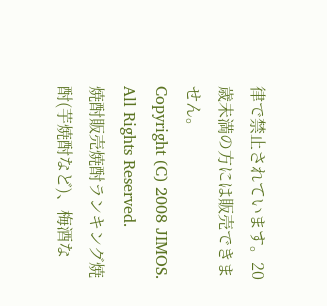律で禁止されています。20歳未満の方には販売できません。
Copyright (C) 2008 JIMOS. All Rights Reserved.
焼酎販売焼酎ランキング焼酎(芋焼酎など)、梅酒な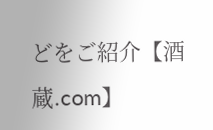どをご紹介【酒蔵.com】